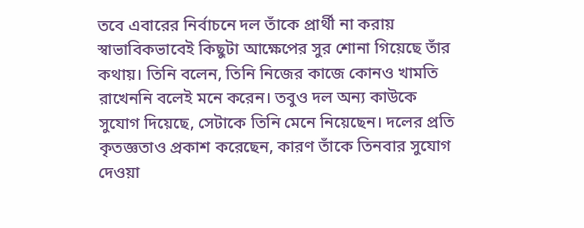তবে এবারের নির্বাচনে দল তাঁকে প্রার্থী না করায় স্বাভাবিকভাবেই কিছুটা আক্ষেপের সুর শোনা গিয়েছে তাঁর কথায়। তিনি বলেন, তিনি নিজের কাজে কোনও খামতি রাখেননি বলেই মনে করেন। তবুও দল অন্য কাউকে সুযোগ দিয়েছে, সেটাকে তিনি মেনে নিয়েছেন। দলের প্রতি কৃতজ্ঞতাও প্রকাশ করেছেন, কারণ তাঁকে তিনবার সুযোগ দেওয়া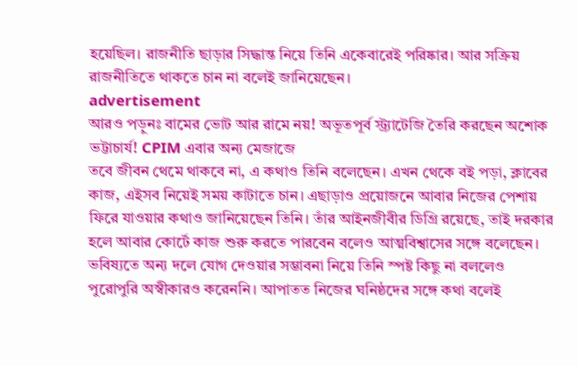হয়েছিল। রাজনীতি ছাড়ার সিদ্ধান্ত নিয়ে তিনি একেবারেই পরিষ্কার। আর সক্রিয় রাজনীতিতে থাকতে চান না বলেই জানিয়েছেন।
advertisement
আরও পড়ুনঃ বামের ভোট আর রামে নয়! অভূতপূর্ব স্ট্র্যাটেজি তৈরি করছেন অশোক ভট্টাচার্য! CPIM এবার অন্য মেজাজে
তবে জীবন থেমে থাকবে না, এ কথাও তিনি বলেছেন। এখন থেকে বই পড়া, ক্লাবের কাজ, এইসব নিয়েই সময় কাটাতে চান। এছাড়াও প্রয়োজনে আবার নিজের পেশায় ফিরে যাওয়ার কথাও জানিয়েছেন তিনি। তাঁর আইনজীবীর ডিগ্রি রয়েছে, তাই দরকার হলে আবার কোর্টে কাজ শুরু করতে পারবেন বলেও আত্মবিশ্বাসের সঙ্গে বলেছেন। ভবিষ্যতে অন্য দলে যোগ দেওয়ার সম্ভাবনা নিয়ে তিনি স্পষ্ট কিছু না বললেও পুরোপুরি অস্বীকারও করেননি। আপাতত নিজের ঘনিষ্ঠদের সঙ্গে কথা বলেই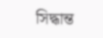সিদ্ধান্ত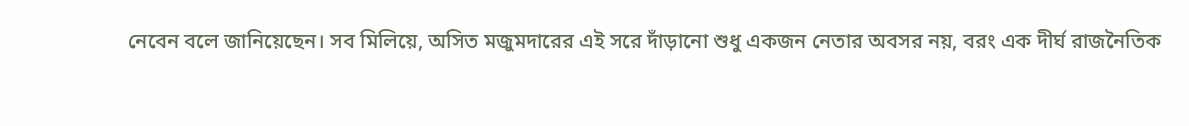নেবেন বলে জানিয়েছেন। সব মিলিয়ে, অসিত মজুমদারের এই সরে দাঁড়ানো শুধু একজন নেতার অবসর নয়, বরং এক দীর্ঘ রাজনৈতিক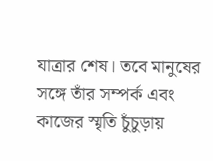যাত্রার শেষ। তবে মানুষের সঙ্গে তাঁর সম্পর্ক এবং কাজের স্মৃতি চুঁচুড়ায়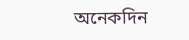অনেকদিন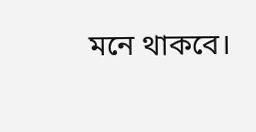মনে থাকবে।